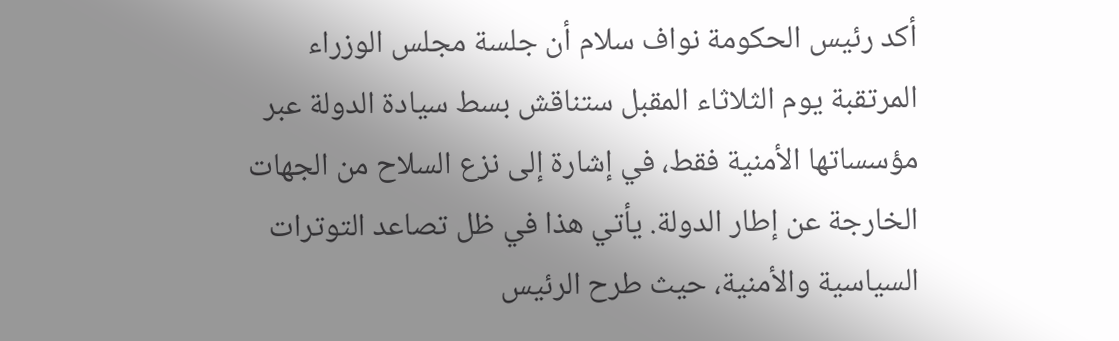أكد رئيس الحكومة نواف سلام أن جلسة مجلس الوزراء المرتقبة يوم الثلاثاء المقبل ستناقش بسط سيادة الدولة عبر مؤسساتها الأمنية فقط، في إشارة إلى نزع السلاح من الجهات الخارجة عن إطار الدولة. يأتي هذا في ظل تصاعد التوترات السياسية والأمنية، حيث طرح الرئيس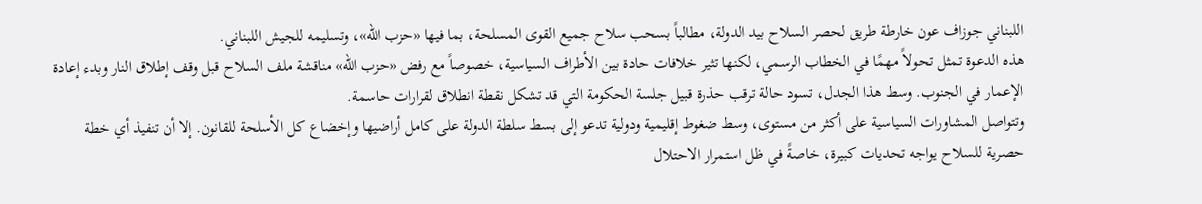اللبناني جوزاف عون خارطة طريق لحصر السلاح بيد الدولة، مطالباً بسحب سلاح جميع القوى المسلحة، بما فيها «حزب الله»، وتسليمه للجيش اللبناني.
هذه الدعوة تمثل تحولاً مهمًا في الخطاب الرسمي، لكنها تثير خلافات حادة بين الأطراف السياسية، خصوصاً مع رفض «حزب الله» مناقشة ملف السلاح قبل وقف إطلاق النار وبدء إعادة الإعمار في الجنوب. وسط هذا الجدل، تسود حالة ترقب حذرة قبيل جلسة الحكومة التي قد تشكل نقطة انطلاق لقرارات حاسمة.
وتتواصل المشاورات السياسية على أكثر من مستوى، وسط ضغوط إقليمية ودولية تدعو إلى بسط سلطة الدولة على كامل أراضيها وإخضاع كل الأسلحة للقانون. إلا أن تنفيذ أي خطة حصرية للسلاح يواجه تحديات كبيرة، خاصةً في ظل استمرار الاحتلال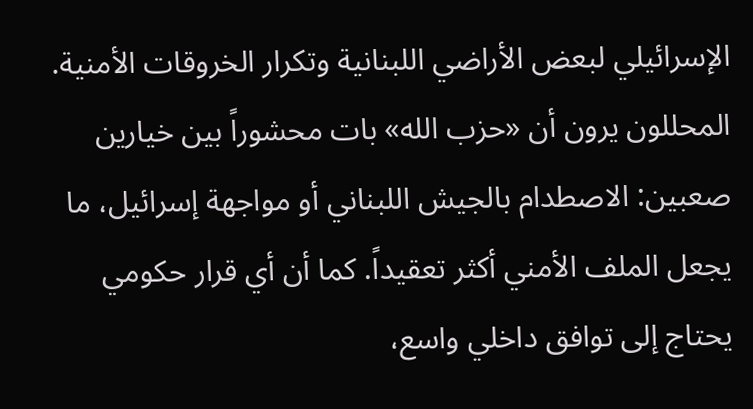الإسرائيلي لبعض الأراضي اللبنانية وتكرار الخروقات الأمنية.
المحللون يرون أن «حزب الله» بات محشوراً بين خيارين صعبين: الاصطدام بالجيش اللبناني أو مواجهة إسرائيل، ما يجعل الملف الأمني أكثر تعقيداً. كما أن أي قرار حكومي يحتاج إلى توافق داخلي واسع،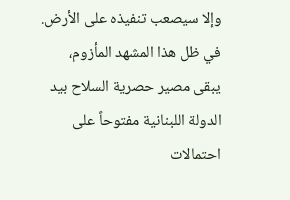وإلا سيصعب تنفيذه على الأرض.
في ظل هذا المشهد المأزوم، يبقى مصير حصرية السلاح بيد الدولة اللبنانية مفتوحاً على احتمالات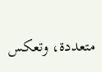متعددة، وتعكس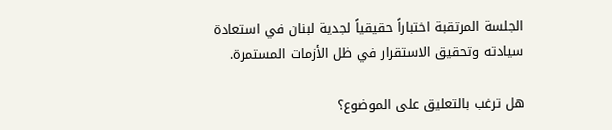الجلسة المرتقبة اختباراً حقيقياً لجدية لبنان في استعادة سيادته وتحقيق الاستقرار في ظل الأزمات المستمرة.

هل ترغب بالتعليق على الموضوع؟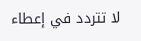لا تتردد في إعطاء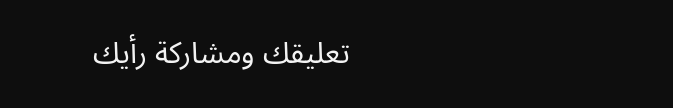تعليقك ومشاركة رأيك